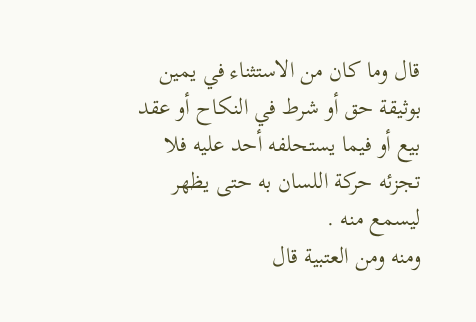قال وما كان من الاستثناء في يمين بوثيقة حق أو شرط في النكاح أو عقد بيع أو فيما يستحلفه أحد عليه فلا تجزئه حركة اللسان به حتى يظهر ليسمع منه .
ومنه ومن العتبية قال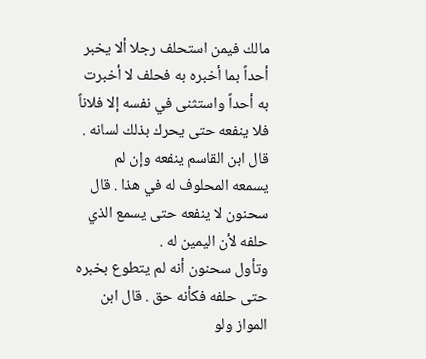مالك فيمن استحلف رجلا ألا يخبر أحداً بما أخبره به فحلف لا أخبرت به أحداً واستثنى في نفسه إلا فلاناً فلا ينفعه حتى يحرك بذلك لسانه . قال ابن القاسم ينفعه وإن لم يسمعه المحلوف له في هذا . قال سحنون لا ينفعه حتى يسمع الذي حلفه لأن اليمين له .
وتأول سحنون أنه لم يتطوع بخبره حتى حلفه فكأنه حق . قال ابن المواز ولو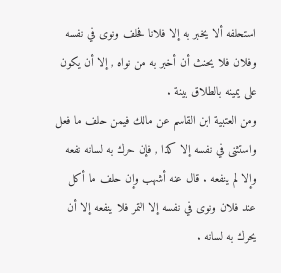استحلفه ألا يخبر به إلا فلانا فحلف ونوى في نفسه وفلان فلا يحنث أن أخبر به من نواه , إلا أن يكون على يمينه بالطلاق بينة .
ومن العتبية ابن القاسم عن مالك فيمن حلف ما فعل واستثنى في نفسه إلا كذا , فإن حرك به لسانه نفعه وإلا لم ينفعه . قال عنه أشهب وإن حلف ما أكل عند فلان ونوى في نفسه إلا التمر فلا ينفعه إلا أن يحرك به لسانه .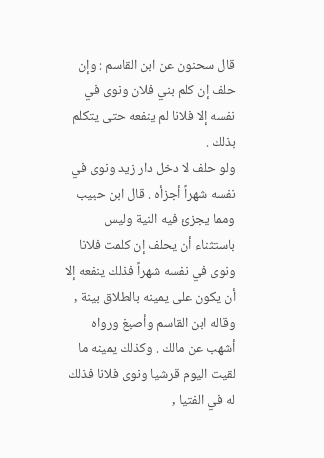قال سحنون عن ابن القاسم : وإن حلف إن كلم بني فلان ونوى في نفسه إلا فلانا لم ينفعه حتى يتكلم بذلك .
ولو حلف لا دخل دار زيد ونوى في نفسه شهراً أجزأه . قال ابن حبيب ومما يجزئ فيه النية وليس باستثناء أن يحلف إن كلمت فلانا ونوى في نفسه شهراً فذلك ينفعه إلا أن يكون على يمينه بالطلاق بينة , وقاله ابن القاسم وأصبغ ورواه أشهب عن مالك . وكذلك يمينه ما لقيت اليوم قرشيا ونوى فلانا فذلك له في الفتيا ,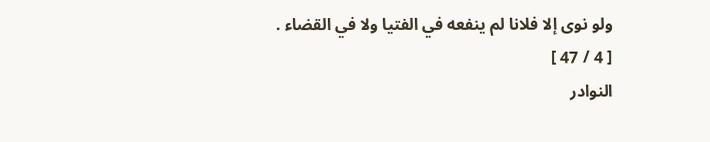ولو نوى إلا فلانا لم ينفعه في الفتيا ولا في القضاء .
[ 4 / 47 ]
النوادر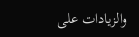والزيادات على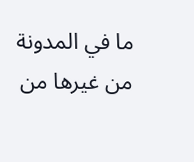ما في المدونة من غيرها من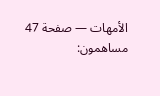الأمهات — صفحة 47
مساهمون: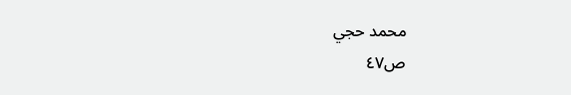محمد حجي
ص٤٧